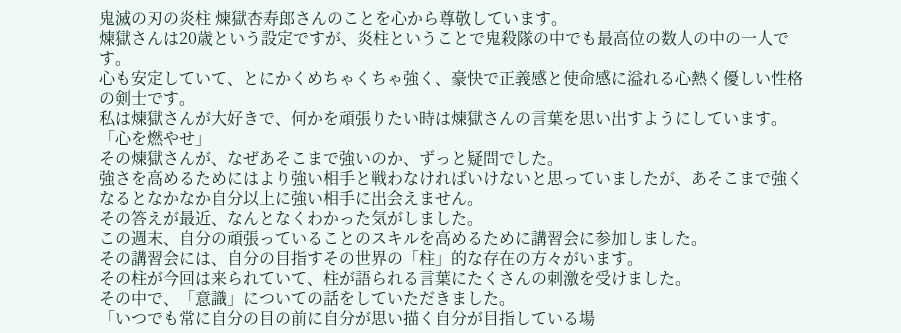鬼滅の刃の炎柱 煉獄杏寿郎さんのことを心から尊敬しています。
煉獄さんは20歳という設定ですが、炎柱ということで鬼殺隊の中でも最高位の数人の中の一人です。
心も安定していて、とにかくめちゃくちゃ強く、豪快で正義感と使命感に溢れる心熱く優しい性格の剣士です。
私は煉獄さんが大好きで、何かを頑張りたい時は煉獄さんの言葉を思い出すようにしています。
「心を燃やせ」
その煉獄さんが、なぜあそこまで強いのか、ずっと疑問でした。
強さを高めるためにはより強い相手と戦わなければいけないと思っていましたが、あそこまで強くなるとなかなか自分以上に強い相手に出会えません。
その答えが最近、なんとなくわかった気がしました。
この週末、自分の頑張っていることのスキルを高めるために講習会に参加しました。
その講習会には、自分の目指すその世界の「柱」的な存在の方々がいます。
その柱が今回は来られていて、柱が語られる言葉にたくさんの刺激を受けました。
その中で、「意識」についての話をしていただきました。
「いつでも常に自分の目の前に自分が思い描く自分が目指している場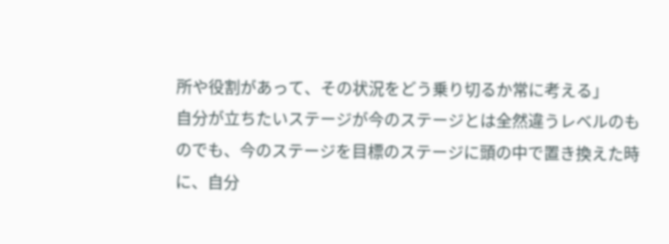所や役割があって、その状況をどう乗り切るか常に考える」
自分が立ちたいステージが今のステージとは全然違うレベルのものでも、今のステージを目標のステージに頭の中で置き換えた時に、自分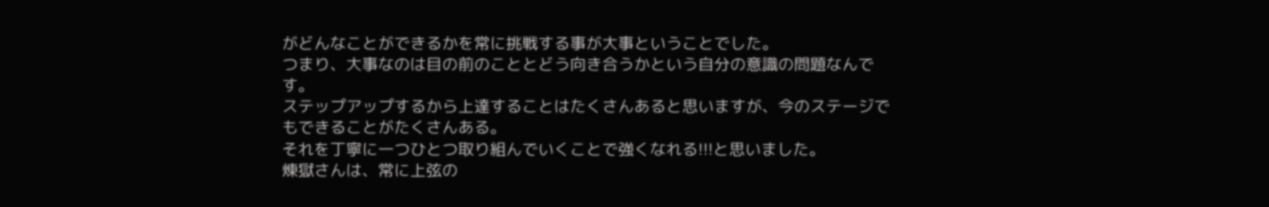がどんなことができるかを常に挑戦する事が大事ということでした。
つまり、大事なのは目の前のこととどう向き合うかという自分の意識の問題なんです。
ステップアップするから上達することはたくさんあると思いますが、今のステージでもできることがたくさんある。
それを丁寧に一つひとつ取り組んでいくことで強くなれる!!!と思いました。
煉獄さんは、常に上弦の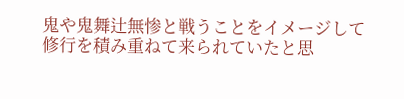鬼や鬼舞辻無惨と戦うことをイメージして修行を積み重ねて来られていたと思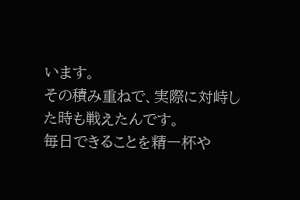います。
その積み重ねで、実際に対峙した時も戦えたんです。
毎日できることを精一杯や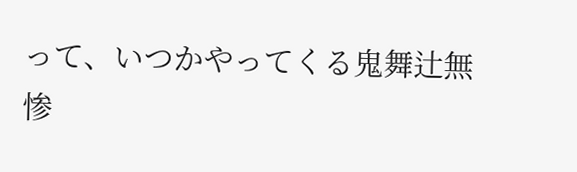って、いつかやってくる鬼舞辻無惨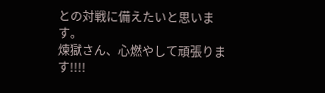との対戦に備えたいと思います。
煉獄さん、心燃やして頑張ります!!!!